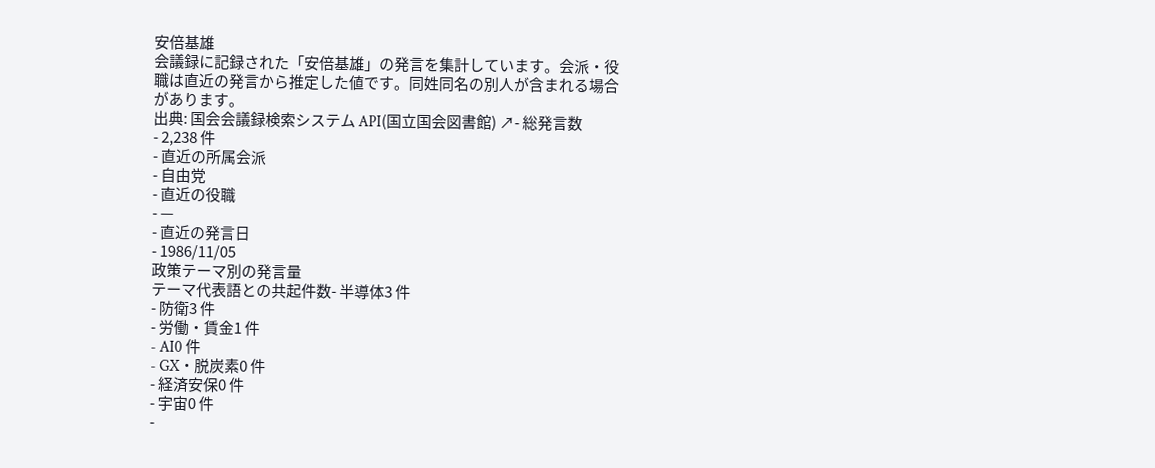安倍基雄
会議録に記録された「安倍基雄」の発言を集計しています。会派・役職は直近の発言から推定した値です。同姓同名の別人が含まれる場合があります。
出典: 国会会議録検索システム API(国立国会図書館) ↗- 総発言数
- 2,238 件
- 直近の所属会派
- 自由党
- 直近の役職
- —
- 直近の発言日
- 1986/11/05
政策テーマ別の発言量
テーマ代表語との共起件数- 半導体3 件
- 防衛3 件
- 労働・賃金1 件
- AI0 件
- GX・脱炭素0 件
- 経済安保0 件
- 宇宙0 件
-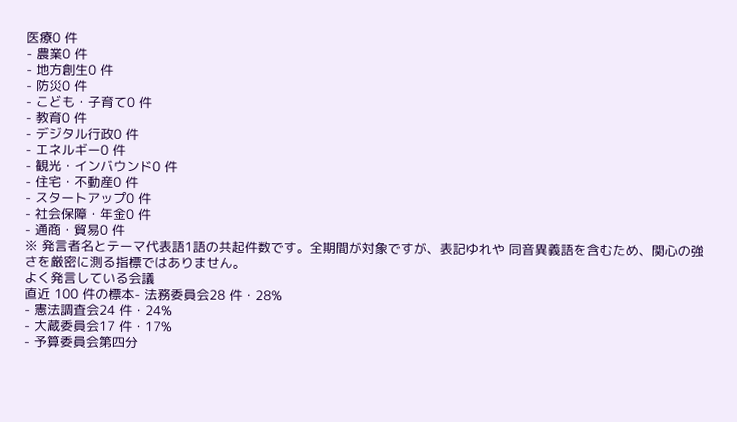医療0 件
- 農業0 件
- 地方創生0 件
- 防災0 件
- こども・子育て0 件
- 教育0 件
- デジタル行政0 件
- エネルギー0 件
- 観光・インバウンド0 件
- 住宅・不動産0 件
- スタートアップ0 件
- 社会保障・年金0 件
- 通商・貿易0 件
※ 発言者名とテーマ代表語1語の共起件数です。全期間が対象ですが、表記ゆれや 同音異義語を含むため、関心の強さを厳密に測る指標ではありません。
よく発言している会議
直近 100 件の標本- 法務委員会28 件・28%
- 憲法調査会24 件・24%
- 大蔵委員会17 件・17%
- 予算委員会第四分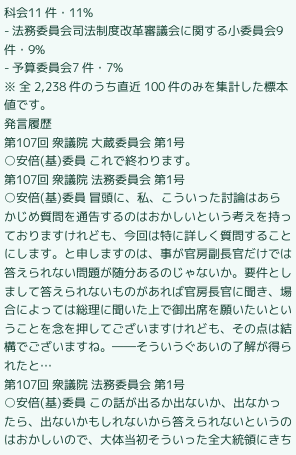科会11 件・11%
- 法務委員会司法制度改革審議会に関する小委員会9 件・9%
- 予算委員会7 件・7%
※ 全 2,238 件のうち直近 100 件のみを集計した標本値です。
発言履歴
第107回 衆議院 大蔵委員会 第1号
○安倍(基)委員 これで終わります。
第107回 衆議院 法務委員会 第1号
○安倍(基)委員 冒頭に、私、こういった討論はあらかじめ質問を通告するのはおかしいという考えを持っておりますけれども、今回は特に詳しく質問することにします。と申しますのは、事が官房副長官だけでは答えられない問題が随分あるのじゃないか。要件としまして答えられないものがあれば官房長官に聞き、場合によっては総理に聞いた上で御出席を願いたいということを念を押してございますけれども、その点は結構でございますね。――そういうぐあいの了解が得られたと…
第107回 衆議院 法務委員会 第1号
○安倍(基)委員 この話が出るか出ないか、出なかったら、出ないかもしれないから答えられないというのはおかしいので、大体当初そういった全大統領にきち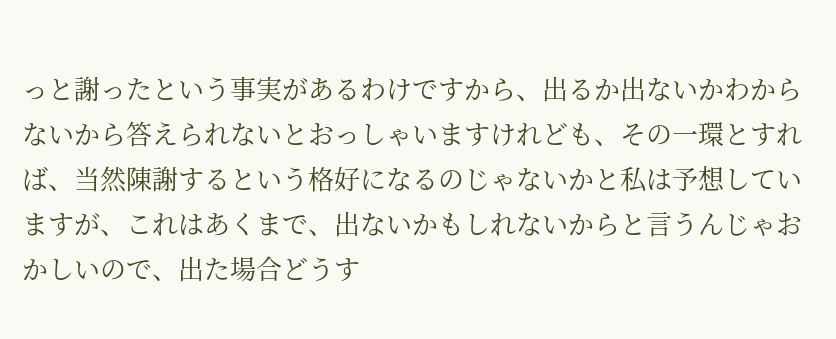っと謝ったという事実があるわけですから、出るか出ないかわからないから答えられないとおっしゃいますけれども、その一環とすれば、当然陳謝するという格好になるのじゃないかと私は予想していますが、これはあくまで、出ないかもしれないからと言うんじゃおかしいので、出た場合どうす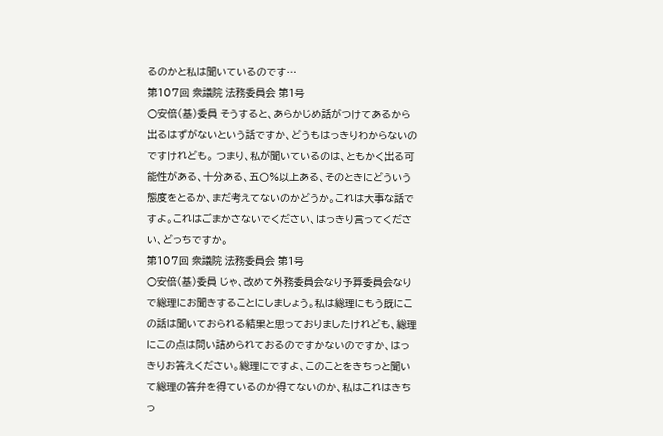るのかと私は聞いているのです…
第107回 衆議院 法務委員会 第1号
○安倍(基)委員 そうすると、あらかじめ話がつけてあるから出るはずがないという話ですか、どうもはっきりわからないのですけれども。 つまり、私が聞いているのは、ともかく出る可能性がある、十分ある、五〇%以上ある、そのときにどういう態度をとるか、まだ考えてないのかどうか。これは大事な話ですよ。これはごまかさないでください、はっきり言ってください、どっちですか。
第107回 衆議院 法務委員会 第1号
○安倍(基)委員 じゃ、改めて外務委員会なり予算委員会なりで総理にお聞きすることにしましょう。私は総理にもう既にこの話は聞いておられる結果と思っておりましたけれども、総理にこの点は問い詰められておるのですかないのですか、はっきりお答えください。総理にですよ、このことをきちっと聞いて総理の答弁を得ているのか得てないのか、私はこれはきちっ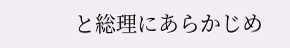と総理にあらかじめ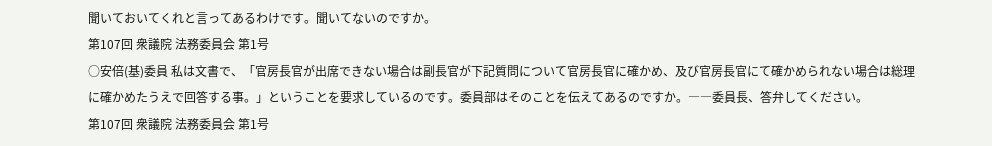聞いておいてくれと言ってあるわけです。聞いてないのですか。
第107回 衆議院 法務委員会 第1号
○安倍(基)委員 私は文書で、「官房長官が出席できない場合は副長官が下記質問について官房長官に確かめ、及び官房長官にて確かめられない場合は総理に確かめたうえで回答する事。」ということを要求しているのです。委員部はそのことを伝えてあるのですか。――委員長、答弁してください。
第107回 衆議院 法務委員会 第1号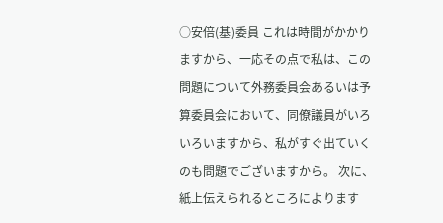○安倍(基)委員 これは時間がかかりますから、一応その点で私は、この問題について外務委員会あるいは予算委員会において、同僚議員がいろいろいますから、私がすぐ出ていくのも問題でございますから。 次に、紙上伝えられるところによります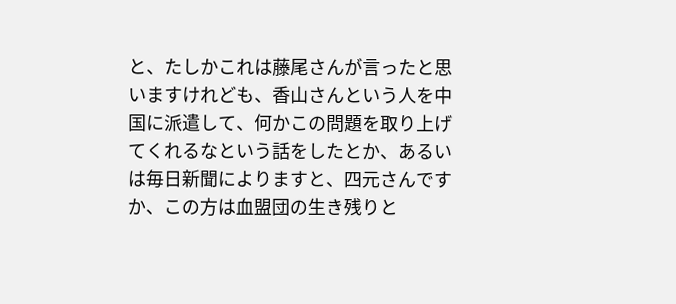と、たしかこれは藤尾さんが言ったと思いますけれども、香山さんという人を中国に派遣して、何かこの問題を取り上げてくれるなという話をしたとか、あるいは毎日新聞によりますと、四元さんですか、この方は血盟団の生き残りと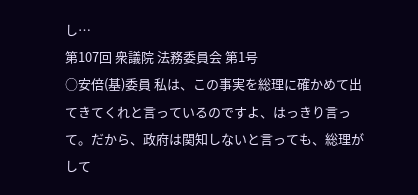し…
第107回 衆議院 法務委員会 第1号
○安倍(基)委員 私は、この事実を総理に確かめて出てきてくれと言っているのですよ、はっきり言って。だから、政府は関知しないと言っても、総理がして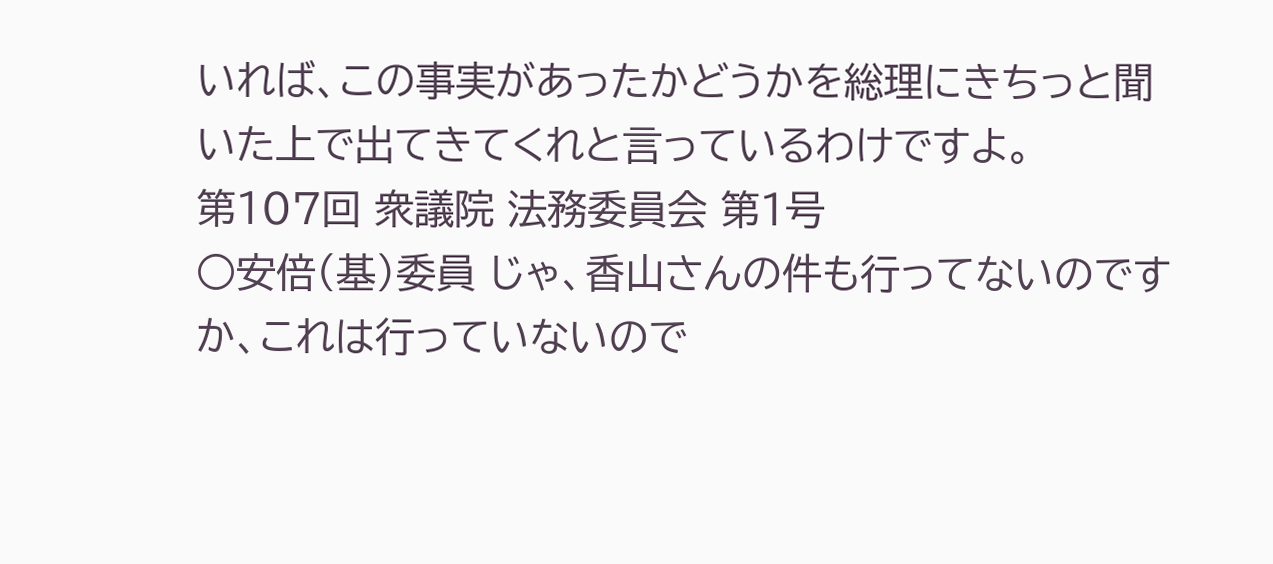いれば、この事実があったかどうかを総理にきちっと聞いた上で出てきてくれと言っているわけですよ。
第107回 衆議院 法務委員会 第1号
○安倍(基)委員 じゃ、香山さんの件も行ってないのですか、これは行っていないので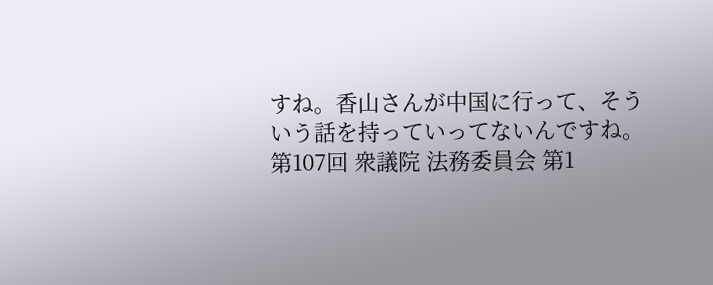すね。香山さんが中国に行って、そういう話を持っていってないんですね。
第107回 衆議院 法務委員会 第1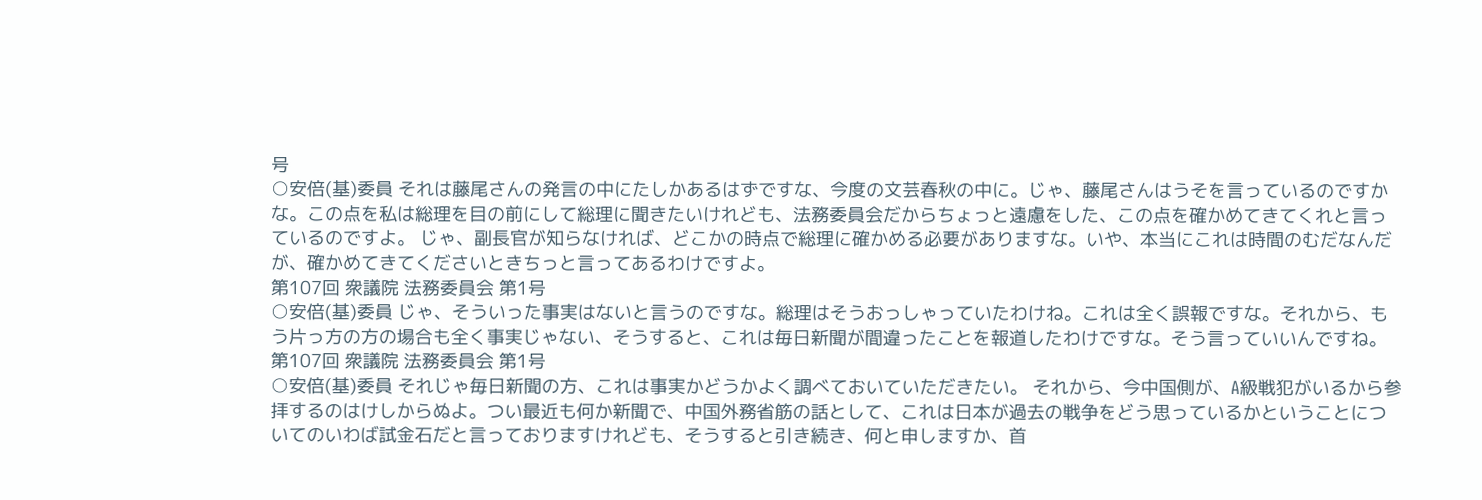号
○安倍(基)委員 それは藤尾さんの発言の中にたしかあるはずですな、今度の文芸春秋の中に。じゃ、藤尾さんはうそを言っているのですかな。この点を私は総理を目の前にして総理に聞きたいけれども、法務委員会だからちょっと遠慮をした、この点を確かめてきてくれと言っているのですよ。 じゃ、副長官が知らなければ、どこかの時点で総理に確かめる必要がありますな。いや、本当にこれは時間のむだなんだが、確かめてきてくださいときちっと言ってあるわけですよ。
第107回 衆議院 法務委員会 第1号
○安倍(基)委員 じゃ、そういった事実はないと言うのですな。総理はそうおっしゃっていたわけね。これは全く誤報ですな。それから、もう片っ方の方の場合も全く事実じゃない、そうすると、これは毎日新聞が間違ったことを報道したわけですな。そう言っていいんですね。
第107回 衆議院 法務委員会 第1号
○安倍(基)委員 それじゃ毎日新聞の方、これは事実かどうかよく調べておいていただきたい。 それから、今中国側が、A級戦犯がいるから参拝するのはけしからぬよ。つい最近も何か新聞で、中国外務省筋の話として、これは日本が過去の戦争をどう思っているかということについてのいわば試金石だと言っておりますけれども、そうすると引き続き、何と申しますか、首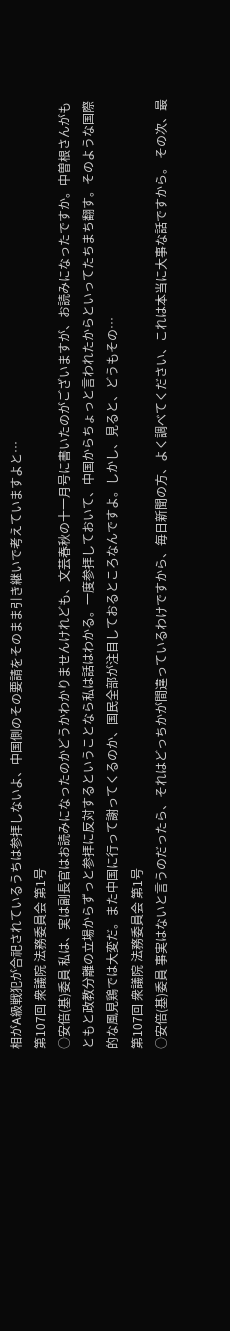相がA級戦犯が合祀されているうちは参拝しないよ、中国側のその要請をそのまま引き継いで考えていますよと…
第107回 衆議院 法務委員会 第1号
○安倍(基)委員 私は、実は副長官はお読みになったのかどうかわかりませんけれども、文芸春秋の十一月号に書いたのがございますが、お読みになったですか。中曽根さんがもともと政教分離の立場からずっと参拝に反対するということなら私は話はわかる。一度参拝しておいて、中国からちょっと言われたからといってたちまち翻す。そのような国際的な風見鶏では大変だ。また中国に行って謝ってくるのか、国民全部が注目しておるところなんですよ。しかし、見ると、どうもその…
第107回 衆議院 法務委員会 第1号
○安倍(基)委員 事実はないと言うのだったら、それはどっちかが間違っているわけですから、毎日新聞の方、よく調べてください、これは本当に大事な話ですから。 その次、最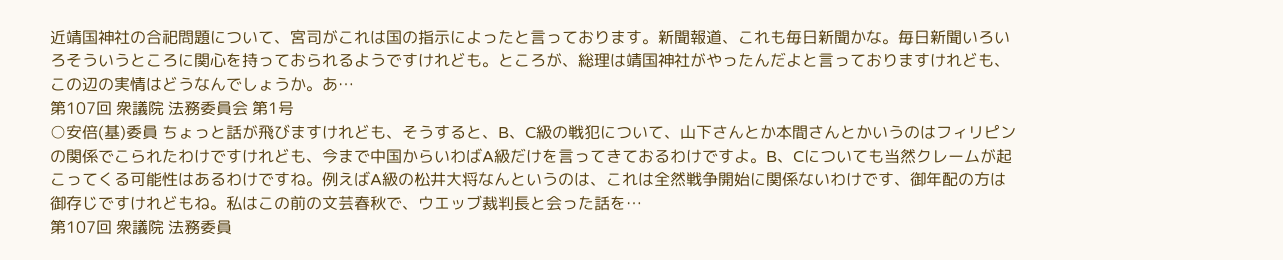近靖国神社の合祀問題について、宮司がこれは国の指示によったと言っております。新聞報道、これも毎日新聞かな。毎日新聞いろいろそういうところに関心を持っておられるようですけれども。ところが、総理は靖国神社がやったんだよと言っておりますけれども、この辺の実情はどうなんでしょうか。あ…
第107回 衆議院 法務委員会 第1号
○安倍(基)委員 ちょっと話が飛びますけれども、そうすると、B、C級の戦犯について、山下さんとか本間さんとかいうのはフィリピンの関係でこられたわけですけれども、今まで中国からいわばA級だけを言ってきておるわけですよ。B、Cについても当然クレームが起こってくる可能性はあるわけですね。例えばA級の松井大将なんというのは、これは全然戦争開始に関係ないわけです、御年配の方は御存じですけれどもね。私はこの前の文芸春秋で、ウエッブ裁判長と会った話を…
第107回 衆議院 法務委員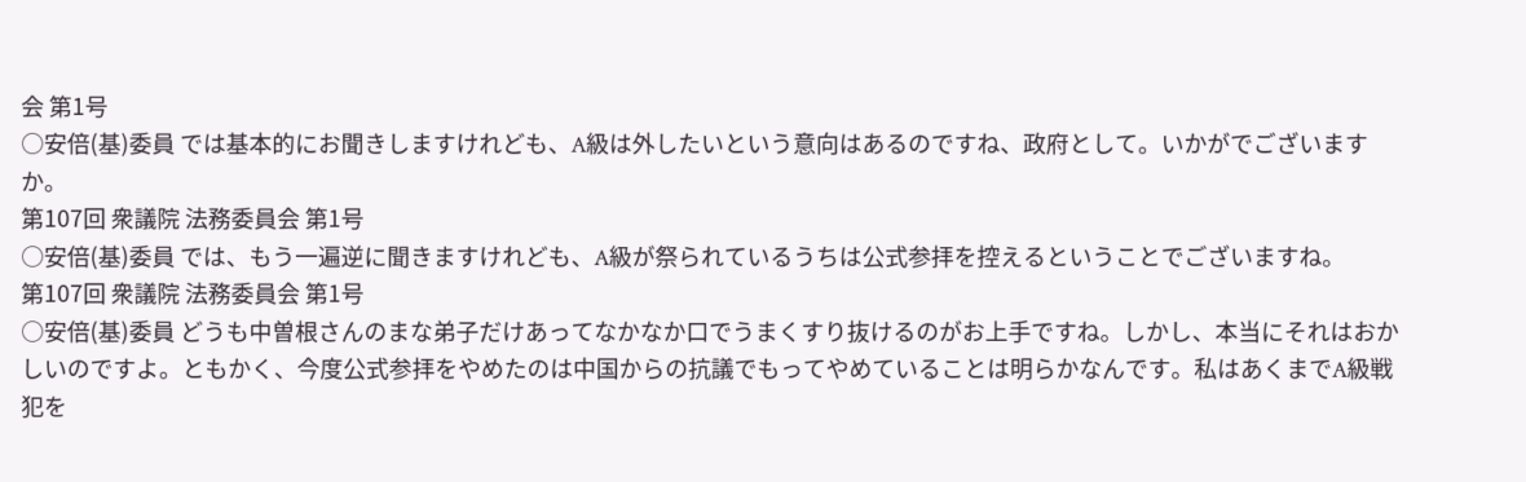会 第1号
○安倍(基)委員 では基本的にお聞きしますけれども、A級は外したいという意向はあるのですね、政府として。いかがでございますか。
第107回 衆議院 法務委員会 第1号
○安倍(基)委員 では、もう一遍逆に聞きますけれども、A級が祭られているうちは公式参拝を控えるということでございますね。
第107回 衆議院 法務委員会 第1号
○安倍(基)委員 どうも中曽根さんのまな弟子だけあってなかなか口でうまくすり抜けるのがお上手ですね。しかし、本当にそれはおかしいのですよ。ともかく、今度公式参拝をやめたのは中国からの抗議でもってやめていることは明らかなんです。私はあくまでA級戦犯を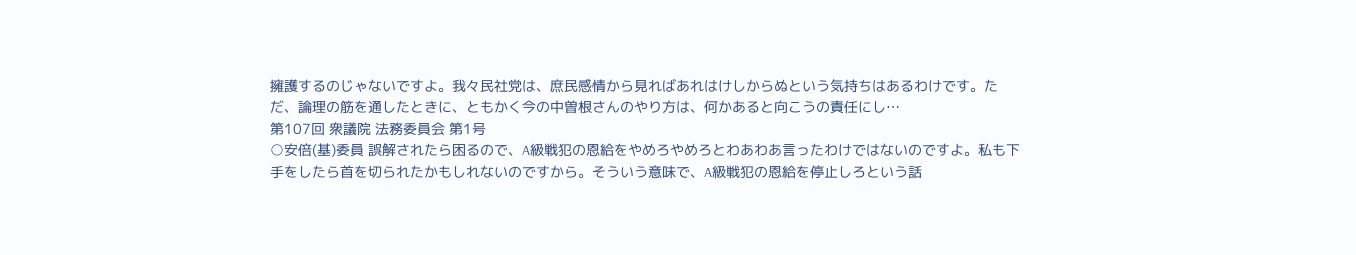擁護するのじゃないですよ。我々民社党は、庶民感情から見ればあれはけしからぬという気持ちはあるわけです。ただ、論理の筋を通したときに、ともかく今の中曽根さんのやり方は、何かあると向こうの責任にし…
第107回 衆議院 法務委員会 第1号
○安倍(基)委員 誤解されたら困るので、A級戦犯の恩給をやめろやめろとわあわあ言ったわけではないのですよ。私も下手をしたら首を切られたかもしれないのですから。そういう意味で、A級戦犯の恩給を停止しろという話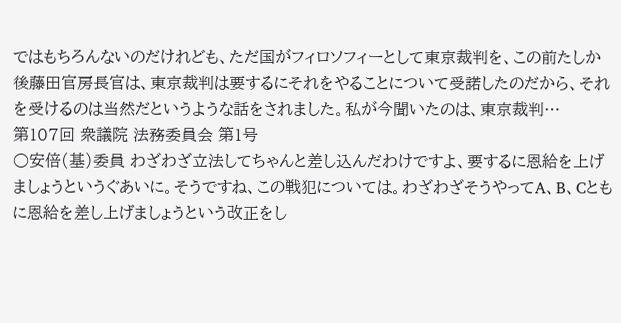ではもちろんないのだけれども、ただ国がフィロソフィーとして東京裁判を、この前たしか後藤田官房長官は、東京裁判は要するにそれをやることについて受諾したのだから、それを受けるのは当然だというような話をされました。私が今聞いたのは、東京裁判…
第107回 衆議院 法務委員会 第1号
○安倍(基)委員 わざわざ立法してちゃんと差し込んだわけですよ、要するに恩給を上げましょうというぐあいに。そうですね、この戦犯については。わざわざそうやってA、B、Cともに恩給を差し上げましょうという改正をし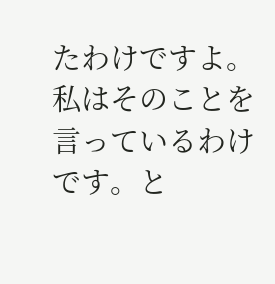たわけですよ。私はそのことを言っているわけです。と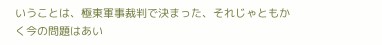いうことは、極東軍事裁判で決まった、それじゃともかく今の問題はあい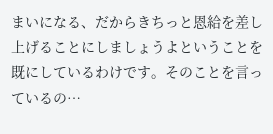まいになる、だからきちっと恩給を差し上げることにしましょうよということを既にしているわけです。そのことを言っているの…